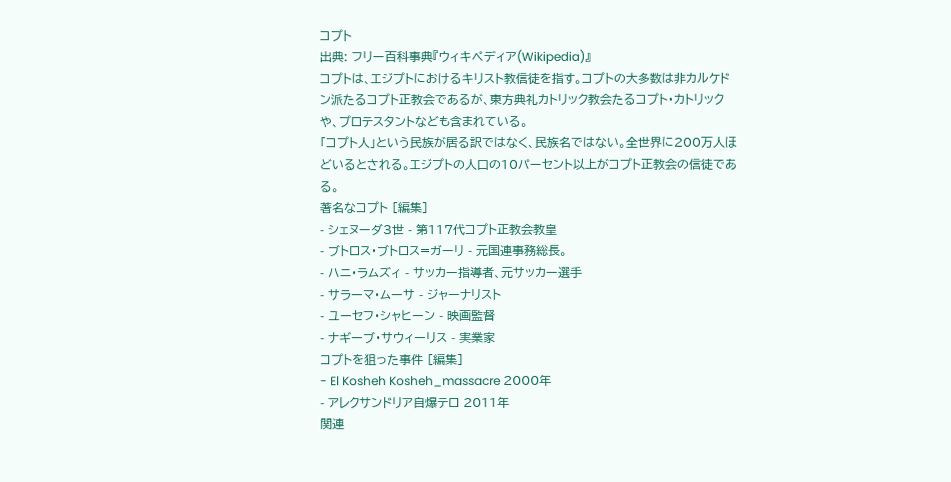コプト
出典: フリー百科事典『ウィキペディア(Wikipedia)』
コプトは、エジプトにおけるキリスト教信徒を指す。コプトの大多数は非カルケドン派たるコプト正教会であるが、東方典礼カトリック教会たるコプト・カトリックや、プロテスタントなども含まれている。
「コプト人」という民族が居る訳ではなく、民族名ではない。全世界に200万人ほどいるとされる。エジプトの人口の10パーセント以上がコプト正教会の信徒である。
著名なコプト [編集]
- シェヌーダ3世 - 第117代コプト正教会教皇
- ブトロス・ブトロス=ガーリ - 元国連事務総長。
- ハニ・ラムズィ - サッカー指導者、元サッカー選手
- サラーマ・ムーサ - ジャーナリスト
- ユーセフ・シャヒーン - 映画監督
- ナギーブ・サウィーリス - 実業家
コプトを狙った事件 [編集]
- El Kosheh Kosheh_massacre 2000年
- アレクサンドリア自爆テロ 2011年
関連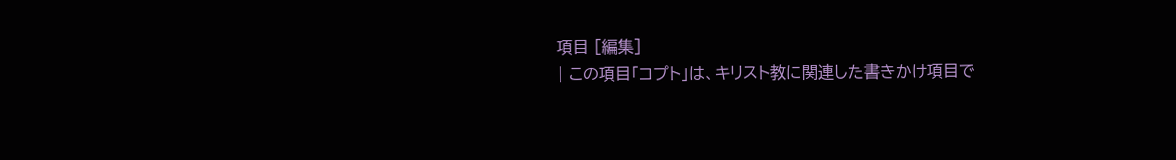項目 [編集]
| この項目「コプト」は、キリスト教に関連した書きかけ項目で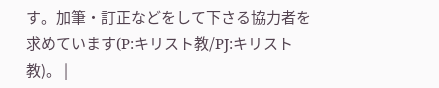す。加筆・訂正などをして下さる協力者を求めています(P:キリスト教/PJ:キリスト教)。 |